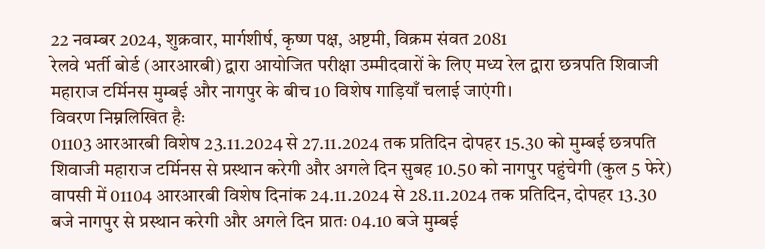22 नवम्बर 2024, शुक्रवार, मार्गशीर्ष, कृष्ण पक्ष, अष्टमी, विक्रम संवत 2081
रेलवे भर्ती बोर्ड (आरआरबी) द्वारा आयोजित परीक्षा उम्मीदवारों के लिए मध्य रेल द्वारा छत्रपति शिवाजी महाराज टर्मिनस मुम्बई और नागपुर के बीच 10 विशेष गाड़ियाँ चलाई जाएंगी।
विवरण निम्नलिखित हैः
01103 आरआरबी विशेष 23.11.2024 से 27.11.2024 तक प्रतिदिन दोपहर 15.30 को मुम्बई छत्रपति शिवाजी महाराज टर्मिनस से प्रस्थान करेगी और अगले दिन सुबह 10.50 को नागपुर पहुंचेगी (कुल 5 फेरे) वापसी में 01104 आरआरबी विशेष दिनांक 24.11.2024 से 28.11.2024 तक प्रतिदिन, दोपहर 13.30 बजे नागपुर से प्रस्थान करेगी और अगले दिन प्रातः 04.10 बजे मुम्बई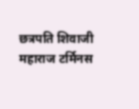छत्रपति शिवाजी महाराज टर्मिनस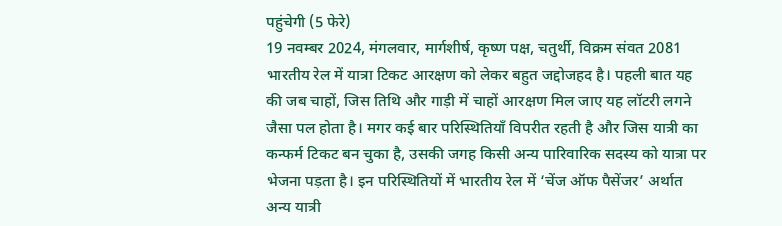पहुंचेगी (5 फेरे)
19 नवम्बर 2024, मंगलवार, मार्गशीर्ष, कृष्ण पक्ष, चतुर्थी, विक्रम संवत 2081
भारतीय रेल में यात्रा टिकट आरक्षण को लेकर बहुत जद्दोजहद है। पहली बात यह की जब चाहों, जिस तिथि और गाड़ी में चाहों आरक्षण मिल जाए यह लॉटरी लगने जैसा पल होता है। मगर कई बार परिस्थितियाँ विपरीत रहती है और जिस यात्री का कन्फर्म टिकट बन चुका है, उसकी जगह किसी अन्य पारिवारिक सदस्य को यात्रा पर भेजना पड़ता है। इन परिस्थितियों में भारतीय रेल में ‘चेंज ऑफ पैसेंजर’ अर्थात अन्य यात्री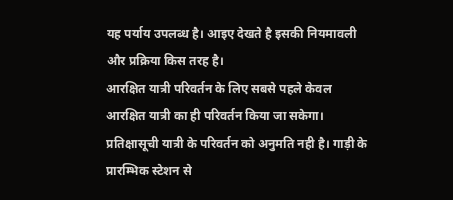यह पर्याय उपलब्ध है। आइए देखते है इसकी नियमावली और प्रक्रिया किस तरह है।
आरक्षित यात्री परिवर्तन के लिए सबसे पहले केवल आरक्षित यात्री का ही परिवर्तन किया जा सकेगा। प्रतिक्षासूची यात्री के परिवर्तन को अनुमति नही है। गाड़ी के प्रारम्भिक स्टेशन से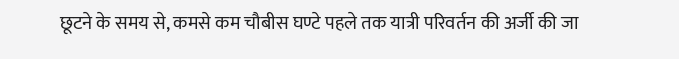छूटने के समय से, कमसे कम चौबीस घण्टे पहले तक यात्री परिवर्तन की अर्जी की जा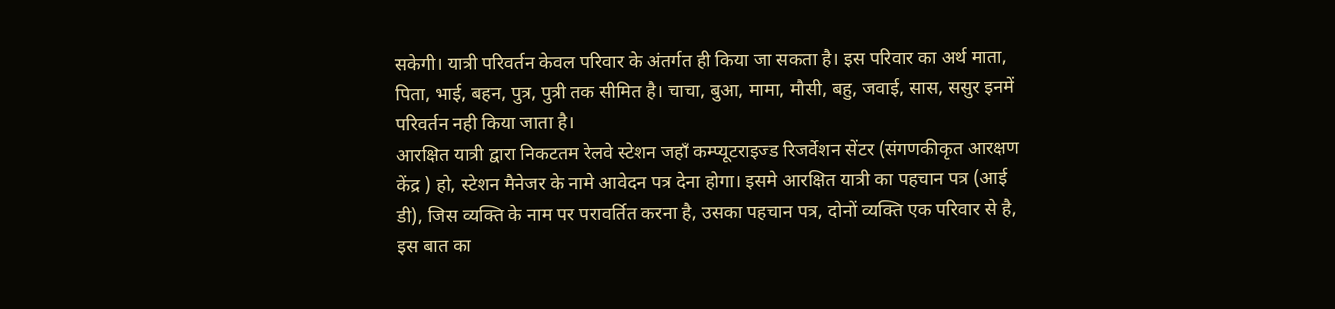सकेगी। यात्री परिवर्तन केवल परिवार के अंतर्गत ही किया जा सकता है। इस परिवार का अर्थ माता, पिता, भाई, बहन, पुत्र, पुत्री तक सीमित है। चाचा, बुआ, मामा, मौसी, बहु, जवाई, सास, ससुर इनमें परिवर्तन नही किया जाता है।
आरक्षित यात्री द्वारा निकटतम रेलवे स्टेशन जहाँ कम्प्यूटराइज्ड रिजर्वेशन सेंटर (संगणकीकृत आरक्षण केंद्र ) हो, स्टेशन मैनेजर के नामे आवेदन पत्र देना होगा। इसमे आरक्षित यात्री का पहचान पत्र (आई डी), जिस व्यक्ति के नाम पर परावर्तित करना है, उसका पहचान पत्र, दोनों व्यक्ति एक परिवार से है, इस बात का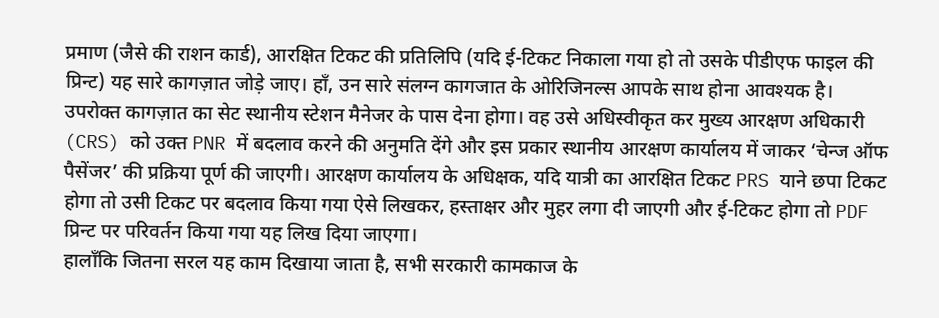प्रमाण (जैसे की राशन कार्ड), आरक्षित टिकट की प्रतिलिपि (यदि ई-टिकट निकाला गया हो तो उसके पीडीएफ फाइल की प्रिन्ट) यह सारे कागज़ात जोड़े जाए। हाँ, उन सारे संलग्न कागजात के ओरिजिनल्स आपके साथ होना आवश्यक है।
उपरोक्त कागज़ात का सेट स्थानीय स्टेशन मैनेजर के पास देना होगा। वह उसे अधिस्वीकृत कर मुख्य आरक्षण अधिकारी (CRS) को उक्त PNR में बदलाव करने की अनुमति देंगे और इस प्रकार स्थानीय आरक्षण कार्यालय में जाकर ‘चेन्ज ऑफ पैसेंजर’ की प्रक्रिया पूर्ण की जाएगी। आरक्षण कार्यालय के अधिक्षक, यदि यात्री का आरक्षित टिकट PRS याने छपा टिकट होगा तो उसी टिकट पर बदलाव किया गया ऐसे लिखकर, हस्ताक्षर और मुहर लगा दी जाएगी और ई-टिकट होगा तो PDF प्रिन्ट पर परिवर्तन किया गया यह लिख दिया जाएगा।
हालाँकि जितना सरल यह काम दिखाया जाता है, सभी सरकारी कामकाज के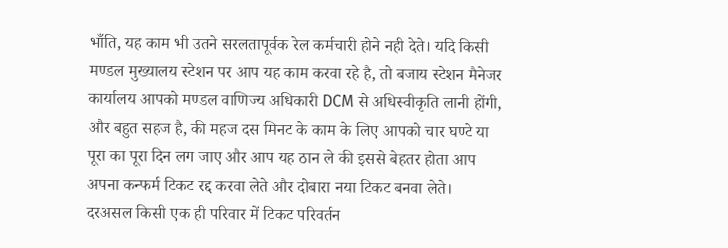भाँति, यह काम भी उतने सरलतापूर्वक रेल कर्मचारी होने नही देते। यदि किसी मण्डल मुख्यालय स्टेशन पर आप यह काम करवा रहे है, तो बजाय स्टेशन मैनेजर कार्यालय आपको मण्डल वाणिज्य अधिकारी DCM से अधिस्वीकृति लानी होंगी, और बहुत सहज है, की महज दस मिनट के काम के लिए आपको चार घण्टे या पूरा का पूरा दिन लग जाए और आप यह ठान ले की इससे बेहतर होता आप अपना कन्फर्म टिकट रद्द करवा लेते और दोबारा नया टिकट बनवा लेते।
दरअसल किसी एक ही परिवार में टिकट परिवर्तन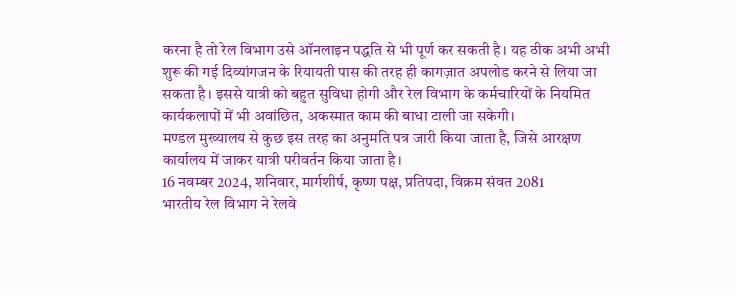करना है तो रेल विभाग उसे ऑनलाइन पद्धति से भी पूर्ण कर सकती है। यह ठीक अभी अभी शुरू की गई दिव्यांगजन के रियायती पास की तरह ही कागज़ात अपलोड करने से लिया जा सकता है। इससे यात्री को बहुत सुविधा होगी और रेल विभाग के कर्मचारियों के नियमित कार्यकलापों में भी अवांछित, अकस्मात काम की बाधा टाली जा सकेगी।
मण्डल मुख्यालय से कुछ इस तरह का अनुमति पत्र जारी किया जाता है, जिसे आरक्षण कार्यालय में जाकर यात्री परीवर्तन किया जाता है।
16 नवम्बर 2024, शनिवार, मार्गशीर्ष, कृष्ण पक्ष, प्रतिपदा, विक्रम संवत 2081
भारतीय रेल विभाग ने रेलवे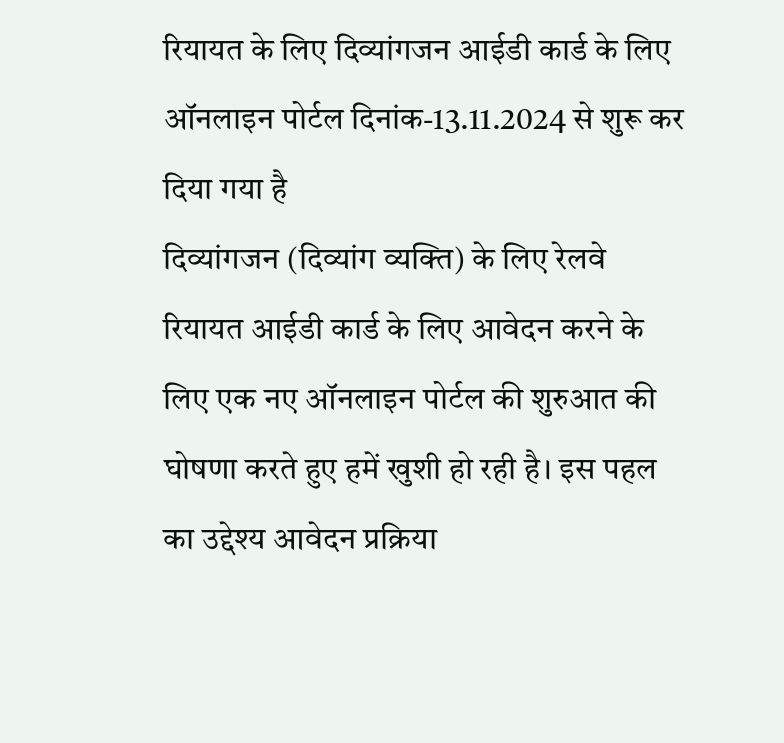रियायत के लिए दिव्यांगजन आईडी कार्ड के लिए ऑनलाइन पोर्टल दिनांक-13.11.2024 से शुरू कर दिया गया है
दिव्यांगजन (दिव्यांग व्यक्ति) के लिए रेलवे रियायत आईडी कार्ड के लिए आवेदन करने के लिए एक नए ऑनलाइन पोर्टल की शुरुआत की घोषणा करते हुए हमें खुशी हो रही है। इस पहल का उद्देश्य आवेदन प्रक्रिया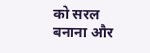को सरल बनाना और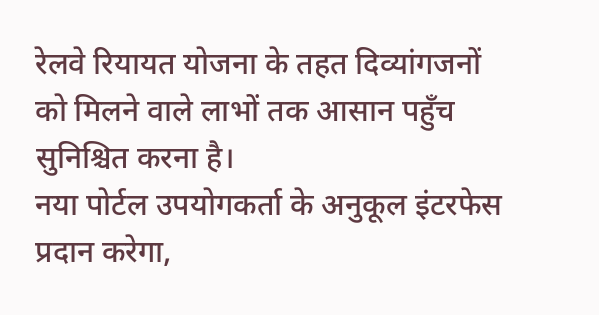रेलवे रियायत योजना के तहत दिव्यांगजनों को मिलने वाले लाभों तक आसान पहुँच सुनिश्चित करना है।
नया पोर्टल उपयोगकर्ता के अनुकूल इंटरफेस प्रदान करेगा,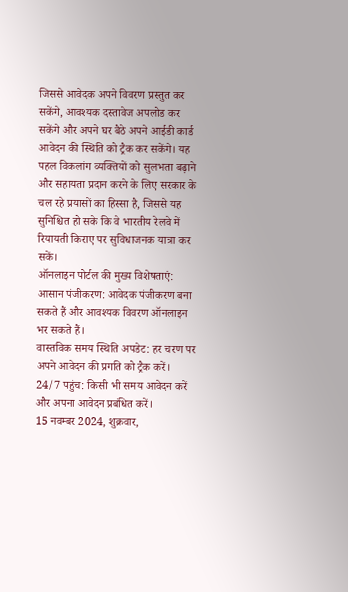जिससे आवेदक अपने विवरण प्रस्तुत कर सकेंगे, आवश्यक दस्तावेज अपलोड कर सकेंगे और अपने घर बैठे अपने आईडी कार्ड आवेदन की स्थिति को ट्रैक कर सकेंगे। यह पहल विकलांग व्यक्तियों को सुलभता बढ़ाने और सहायता प्रदान करने के लिए सरकार के चल रहे प्रयासों का हिस्सा है, जिससे यह सुनिश्चित हो सके कि वे भारतीय रेलवे में रियायती किराए पर सुविधाजनक यात्रा कर सकें।
ऑनलाइन पोर्टल की मुख्य विशेषताएं:
आसान पंजीकरण: आवेदक पंजीकरण बना सकते हैं और आवश्यक विवरण ऑनलाइन भर सकते हैं।
वास्तविक समय स्थिति अपडेट: हर चरण पर अपने आवेदन की प्रगति को ट्रैक करें।
24/7 पहुंच: किसी भी समय आवेदन करें और अपना आवेदन प्रबंधित करें।
15 नवम्बर 2024, शुक्रवार,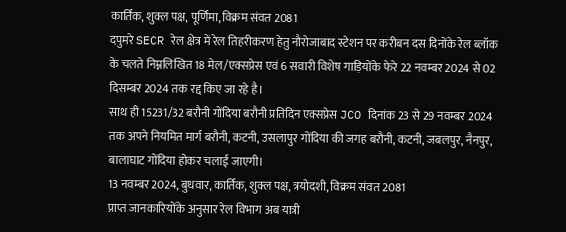कार्तिक, शुक्ल पक्ष, पूर्णिमा, विक्रम संवत 2081
दपुमरे SECR रेल क्षेत्र में रेल तिहरीकरण हेतु नौरोजाबाद स्टेशन पर करीबन दस दिनोंके रेल ब्लॉक के चलते निम्नलिखित 18 मेल/एक्सप्रेस एवं 6 सवारी विशेष गाड़ियोंके फेरे 22 नवम्बर 2024 से 02 दिसम्बर 2024 तक रद्द किए जा रहे है।
साथ ही 15231/32 बरौनी गोंदिया बरौनी प्रतिदिन एक्सप्रेस JCO दिनांक 23 से 29 नवम्बर 2024 तक अपने नियमित मार्ग बरौनी, कटनी, उसलापुर गोंदिया की जगह बरौनी, कटनी, जबलपुर, नैनपुर, बालाघाट गोंदिया होकर चलाई जाएगी।
13 नवम्बर 2024, बुधवार, कार्तिक, शुक्ल पक्ष, त्रयोदशी, विक्रम संवत 2081
प्राप्त जानकारियोंके अनुसार रेल विभाग अब यात्री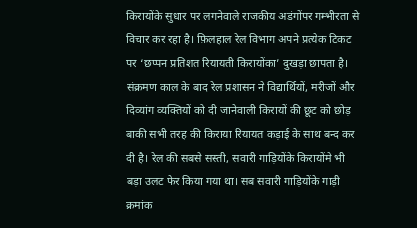किरायोंके सुधार पर लगनेवाले राजकीय अडंगोंपर गम्भीरता से विचार कर रहा है। फ़िलहाल रेल विभाग अपने प्रत्येक टिकट पर ‘छप्पन प्रतिशत रियायती किरायोंका’ दुखड़ा छापता है।
संक्रमण काल के बाद रेल प्रशासन ने विद्यार्थियों, मरीजों और दिव्यांग व्यक्तियों को दी जानेवाली किरायों की छूट को छोड़ बाकी सभी तरह की किराया रियायत कड़ाई के साथ बन्द कर दी है। रेल की सबसे सस्ती, सवारी गाड़ियोंके किरायोंमे भी बड़ा उलट फेर किया गया था। सब सवारी गाड़ियोंके गाड़ी क्रमांक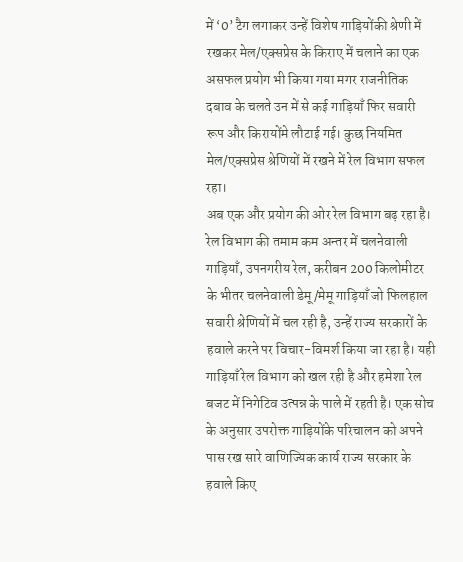में ‘0’ टैग लगाकर उन्हें विशेष गाड़ियोंकी श्रेणी में रखकर मेल/एक्सप्रेस के किराए में चलाने का एक असफल प्रयोग भी किया गया मगर राजनीतिक दबाव के चलते उन में से कई गाड़ियाँ फिर सवारी रूप और किरायोंमे लौटाई गई। कुछ नियमित मेल/एक्सप्रेस श्रेणियों में रखने में रेल विभाग सफल रहा।
अब एक और प्रयोग की ओर रेल विभाग बढ़ रहा है। रेल विभाग की तमाम कम अन्तर में चलनेवाली गाड़ियाँ, उपनगरीय रेल, करीबन 200 किलोमीटर के भीतर चलनेवाली डेमू/मेमू गाड़ियाँ जो फिलहाल सवारी श्रेणियों में चल रही है, उन्हें राज्य सरकारों के हवाले करने पर विचार-विमर्श किया जा रहा है। यही गाड़ियाँ रेल विभाग को खल रही है और हमेशा रेल बजट में निगेटिव उत्पन्न के पाले में रहती है। एक सोच के अनुसार उपरोक्त गाड़ियोंके परिचालन को अपने पास रख सारे वाणिज्यिक कार्य राज्य सरकार के हवाले किए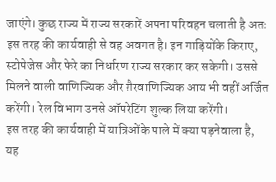जाएंगे। कुछ राज्य में राज्य सरकारें अपना परिवहन चलाती है अतः इस तरह की कार्यवाही से वह अवगत है। इन गाड़ियोंके किराए, स्टोपेजेस और फेरे का निर्धारण राज्य सरकार कर सकेगी। उससे मिलने वाली वाणिज्यिक और ग़ैरवाणिज्यिक आय भी वहीं अर्जित करेंगी। रेल विभाग उनसे ऑपरेटिंग शुल्क लिया करेंगी।
इस तरह की कार्यवाही में यात्रिओंके पाले में क्या पड़नेवाला है, यह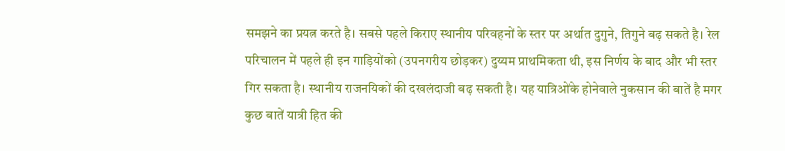समझने का प्रयत्न करते है। सबसे पहले किराए स्थानीय परिवहनों के स्तर पर अर्थात दुगुने, तिगुने बढ़ सकते है। रेल परिचालन में पहले ही इन गाड़ियोंको (उपनगरीय छोड़कर) दुय्यम प्राथमिकता थी, इस निर्णय के बाद और भी स्तर गिर सकता है। स्थानीय राजनयिकों की दखलंदाजी बढ़ सकती है। यह यात्रिओंके होनेवाले नुकसान की बातें है मगर कुछ बातें यात्री हित की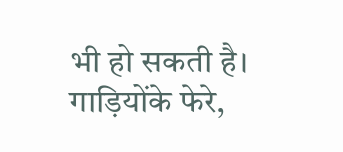भी हो सकती है। गाड़ियोंके फेरे,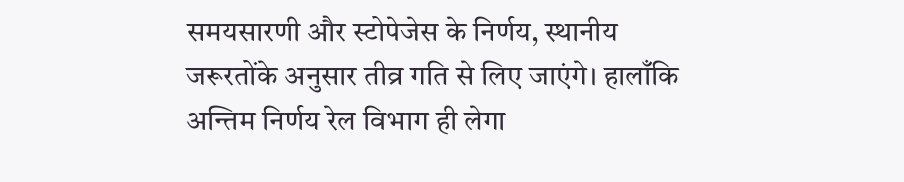समयसारणी और स्टोपेजेस के निर्णय, स्थानीय जरूरतोंके अनुसार तीव्र गति से लिए जाएंगे। हालाँकि अन्तिम निर्णय रेल विभाग ही लेगा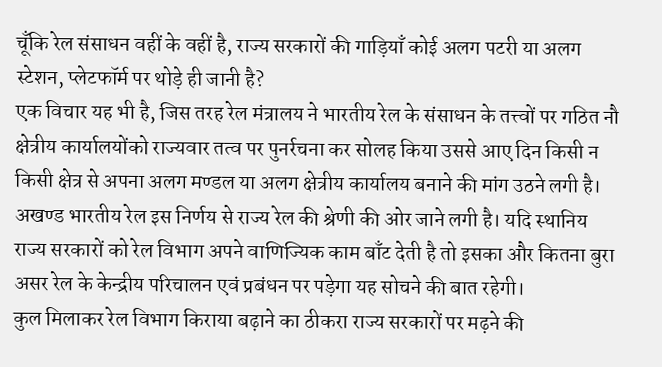चूँकि रेल संसाधन वहीं के वहीं है, राज्य सरकारों की गाड़ियाँ कोई अलग पटरी या अलग स्टेशन, प्लेटफॉर्म पर थोड़े ही जानी है?
एक विचार यह भी है, जिस तरह रेल मंत्रालय ने भारतीय रेल के संसाधन के तत्त्वों पर गठित नौ क्षेत्रीय कार्यालयोंको राज्यवार तत्व पर पुनर्रचना कर सोलह किया उससे आए दिन किसी न किसी क्षेत्र से अपना अलग मण्डल या अलग क्षेत्रीय कार्यालय बनाने की मांग उठने लगी है। अखण्ड भारतीय रेल इस निर्णय से राज्य रेल की श्रेणी की ओर जाने लगी है। यदि स्थानिय राज्य सरकारों को रेल विभाग अपने वाणिज्यिक काम बाँट देती है तो इसका और कितना बुरा असर रेल के केन्द्रीय परिचालन एवं प्रबंधन पर पड़ेगा यह सोचने की बात रहेगी।
कुल मिलाकर रेल विभाग किराया बढ़ाने का ठीकरा राज्य सरकारों पर मढ़ने की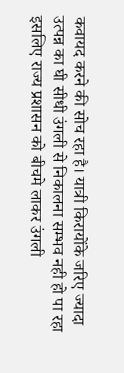कवायद करने की सोच रहा है। यात्री किरायोंके जरिए ज्यादा उत्पन्न का घी सीधी उंगली से निकालना सम्भव नही हो पा रहा इसलिए राज्य प्रशासन को बीचमे लाकर उंगली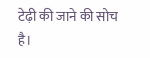टेढ़ी की जाने की सोच है।